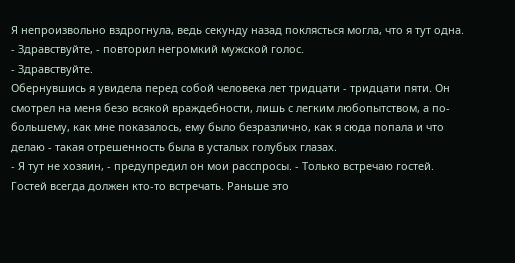Я непроизвольно вздрогнула, ведь секунду назад поклясться могла, что я тут одна.
- Здравствуйте, - повторил негромкий мужской голос.
- Здравствуйте.
Обернувшись я увидела перед собой человека лет тридцати - тридцати пяти. Он смотрел на меня безо всякой враждебности, лишь с легким любопытством, а по-большему, как мне показалось, ему было безразлично, как я сюда попала и что делаю - такая отрешенность была в усталых голубых глазах.
- Я тут не хозяин, - предупредил он мои расспросы. - Только встречаю гостей. Гостей всегда должен кто-то встречать. Раньше это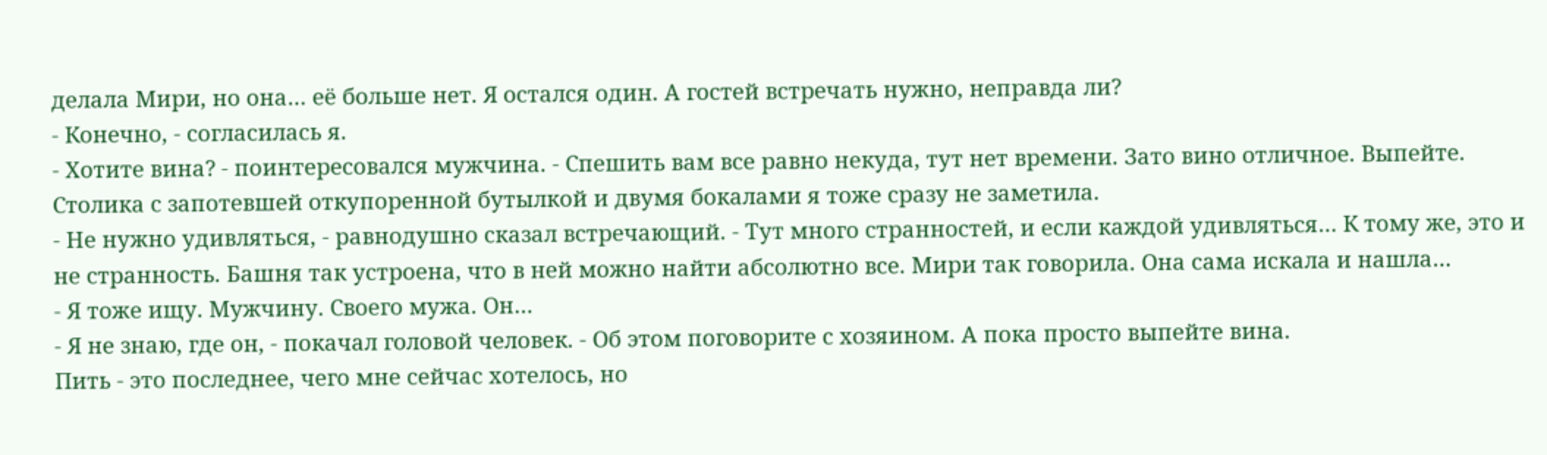делала Мири, но она… её больше нет. Я остался один. А гостей встречать нужно, неправда ли?
- Конечно, - согласилась я.
- Хотите вина? - поинтересовался мужчина. - Спешить вам все равно некуда, тут нет времени. Зато вино отличное. Выпейте.
Столика с запотевшей откупоренной бутылкой и двумя бокалами я тоже сразу не заметила.
- Не нужно удивляться, - равнодушно сказал встречающий. - Тут много странностей, и если каждой удивляться… К тому же, это и не странность. Башня так устроена, что в ней можно найти абсолютно все. Мири так говорила. Она сама искала и нашла…
- Я тоже ищу. Мужчину. Своего мужа. Он…
- Я не знаю, где он, - покачал головой человек. - Об этом поговорите с хозяином. А пока просто выпейте вина.
Пить - это последнее, чего мне сейчас хотелось, но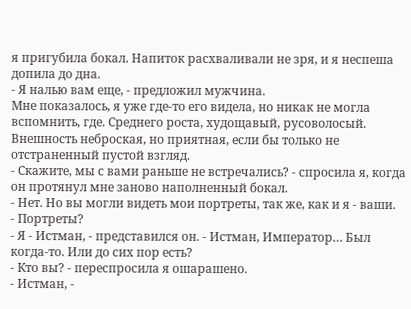я пригубила бокал. Напиток расхваливали не зря, и я неспеша допила до дна.
- Я налью вам еще, - предложил мужчина.
Мне показалось, я уже где-то его видела, но никак не могла вспомнить, где. Среднего роста, худощавый, русоволосый. Внешность неброская, но приятная, если бы только не отстраненный пустой взгляд.
- Скажите, мы с вами раньше не встречались? - спросила я, когда он протянул мне заново наполненный бокал.
- Нет. Но вы могли видеть мои портреты, так же, как и я - ваши.
- Портреты?
- Я - Истман, - представился он. - Истман, Император… Был когда-то. Или до сих пор есть?
- Кто вы? - переспросила я ошарашено.
- Истман, -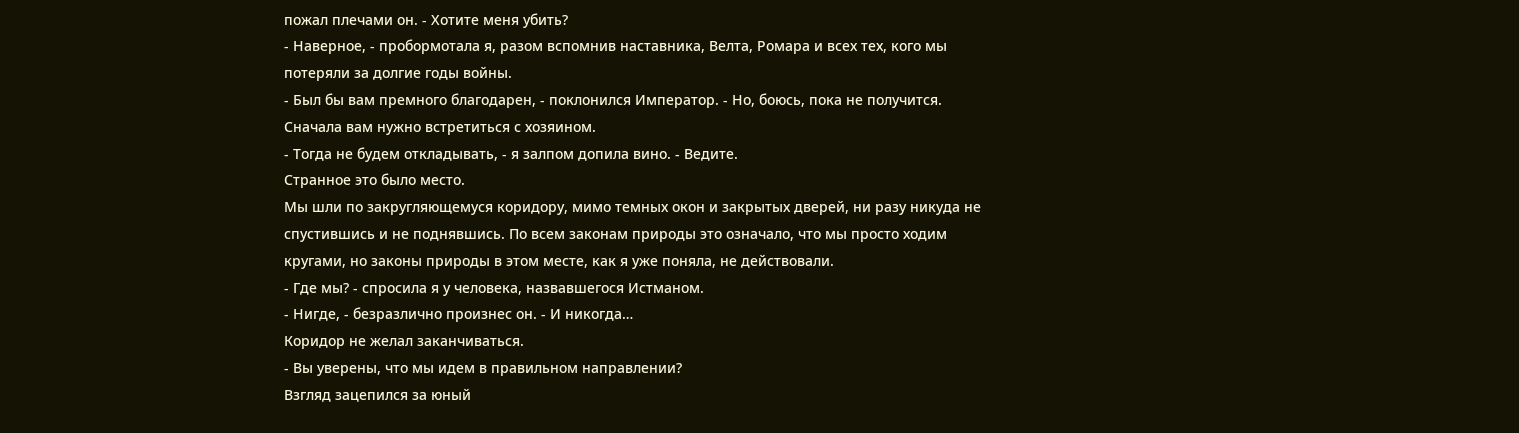пожал плечами он. - Хотите меня убить?
- Наверное, - пробормотала я, разом вспомнив наставника, Велта, Ромара и всех тех, кого мы потеряли за долгие годы войны.
- Был бы вам премного благодарен, - поклонился Император. - Но, боюсь, пока не получится. Сначала вам нужно встретиться с хозяином.
- Тогда не будем откладывать, - я залпом допила вино. - Ведите.
Странное это было место.
Мы шли по закругляющемуся коридору, мимо темных окон и закрытых дверей, ни разу никуда не спустившись и не поднявшись. По всем законам природы это означало, что мы просто ходим кругами, но законы природы в этом месте, как я уже поняла, не действовали.
- Где мы? - спросила я у человека, назвавшегося Истманом.
- Нигде, - безразлично произнес он. - И никогда…
Коридор не желал заканчиваться.
- Вы уверены, что мы идем в правильном направлении?
Взгляд зацепился за юный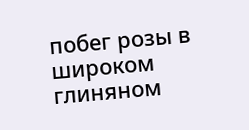побег розы в широком глиняном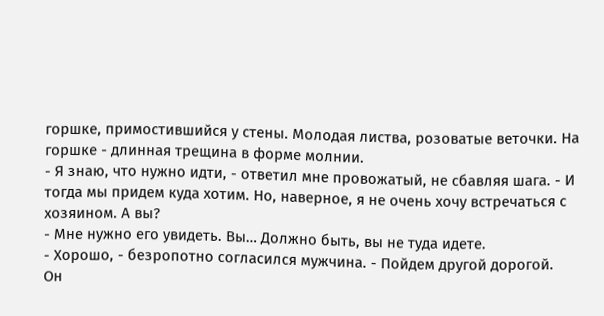горшке, примостившийся у стены. Молодая листва, розоватые веточки. На горшке - длинная трещина в форме молнии.
- Я знаю, что нужно идти, - ответил мне провожатый, не сбавляя шага. - И тогда мы придем куда хотим. Но, наверное, я не очень хочу встречаться с хозяином. А вы?
- Мне нужно его увидеть. Вы… Должно быть, вы не туда идете.
- Хорошо, - безропотно согласился мужчина. - Пойдем другой дорогой.
Он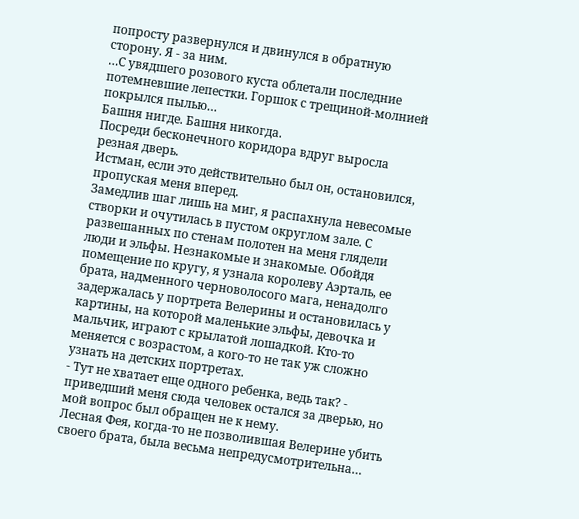попросту развернулся и двинулся в обратную сторону. Я - за ним.
…С увядшего розового куста облетали последние потемневшие лепестки. Горшок с трещиной-молнией покрылся пылью…
Башня нигде. Башня никогда.
Посреди бесконечного коридора вдруг выросла резная дверь.
Истман, если это действительно был он, остановился, пропуская меня вперед.
Замедлив шаг лишь на миг, я распахнула невесомые створки и очутилась в пустом округлом зале. С развешанных по стенам полотен на меня глядели люди и эльфы. Незнакомые и знакомые. Обойдя помещение по кругу, я узнала королеву Аэрталь, ее брата, надменного черноволосого мага, ненадолго задержалась у портрета Велерины и остановилась у картины, на которой маленькие эльфы, девочка и мальчик, играют с крылатой лошадкой. Кто-то меняется с возрастом, а кого-то не так уж сложно узнать на детских портретах.
- Тут не хватает еще одного ребенка, ведь так? - приведший меня сюда человек остался за дверью, но мой вопрос был обращен не к нему.
Лесная Фея, когда-то не позволившая Велерине убить своего брата, была весьма непредусмотрительна…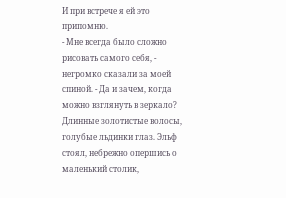И при встрече я ей это припомню.
- Мне всегда было сложно рисовать самого себя, - негромко сказали за моей спиной. - Да и зачем, когда можно взглянуть в зеркало?
Длинные золотистые волосы, голубые льдинки глаз. Эльф стоял, небрежно опершись о маленький столик,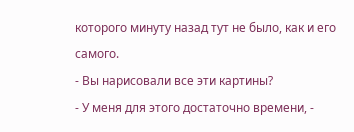которого минуту назад тут не было, как и его самого.
- Вы нарисовали все эти картины?
- У меня для этого достаточно времени, -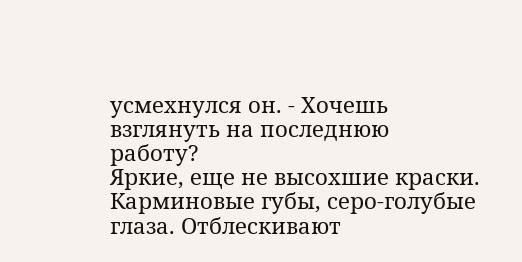усмехнулся он. - Хочешь взглянуть на последнюю работу?
Яркие, еще не высохшие краски. Карминовые губы, серо-голубые глаза. Отблескивают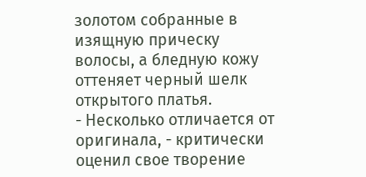золотом собранные в изящную прическу волосы, а бледную кожу оттеняет черный шелк открытого платья.
- Несколько отличается от оригинала, - критически оценил свое творение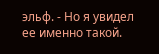эльф. - Но я увидел ее именно такой.